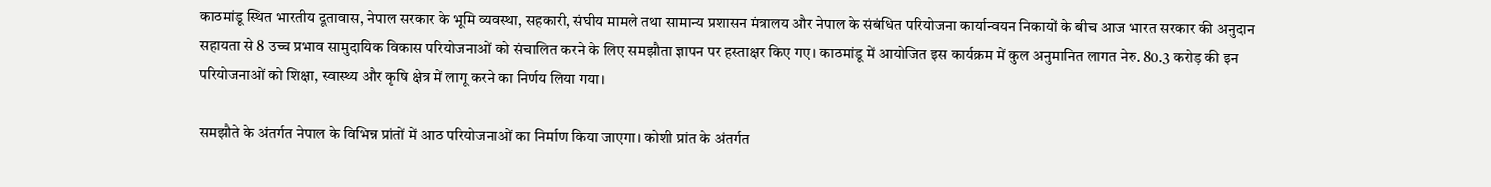काठमांडू स्थित भारतीय दूतावास, नेपाल सरकार के भूमि व्यवस्था, सहकारी, संघीय मामले तथा सामान्य प्रशासन मंत्रालय और नेपाल के संबंधित परियोजना कार्यान्वयन निकायों के बीच आज भारत सरकार की अनुदान सहायता से 8 उच्च प्रभाव सामुदायिक विकास परियोजनाओं को संचालित करने के लिए समझौता ज्ञापन पर हस्ताक्षर किए गए। काठमांडू में आयोजित इस कार्यक्रम में कुल अनुमानित लागत नेरु. 80.3 करोड़ की इन परियोजनाओं को शिक्षा, स्वास्थ्य और कृषि क्षेत्र में लागू करने का निर्णय लिया गया।

समझौते के अंतर्गत नेपाल के विभिन्न प्रांतों में आठ परियोजनाओं का निर्माण किया जाएगा। कोशी प्रांत के अंतर्गत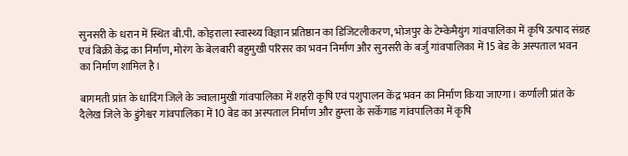सुनसरी के धरान में स्थित बी.पी. कोइराला स्वास्थ्य विज्ञान प्रतिष्ठान का डिजिटलीकरण, भोजपुर के टेम्केमैयुंग गांवपालिका में कृषि उत्पाद संग्रह एवं बिक्री केंद्र का निर्माण, मोरंग के बेलबारी बहुमुखी परिसर का भवन निर्माण और सुनसरी के बर्जु गांवपालिका में 15 बेड के अस्पताल भवन का निर्माण शामिल है।

बागमती प्रांत के धादिंग जिले के ज्वालामुखी गांवपालिका में शहरी कृषि एवं पशुपालन केंद्र भवन का निर्माण किया जाएगा। कर्णाली प्रांत के दैलेख जिले के डुंगेश्वर गांवपालिका में 10 बेड का अस्पताल निर्माण और हुम्ला के सर्केगाड गांवपालिका में कृषि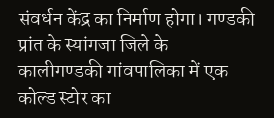संवर्धन केंद्र का निर्माण होगा। गण्डकी प्रांत के स्यांगजा जिले के कालीगण्डकी गांवपालिका में एक कोल्ड स्टोर का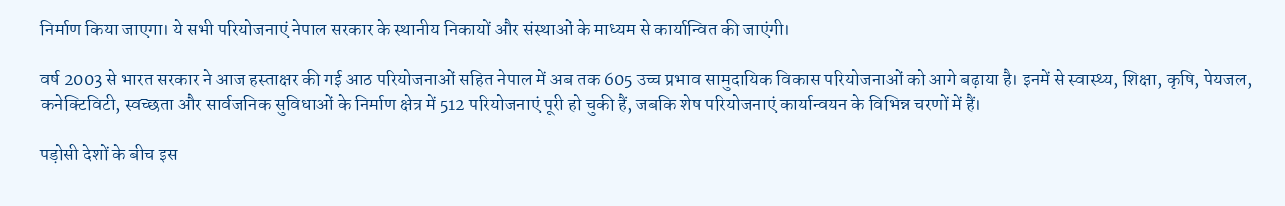निर्माण किया जाएगा। ये सभी परियोजनाएं नेपाल सरकार के स्थानीय निकायों और संस्थाओं के माध्यम से कार्यान्वित की जाएंगी।

वर्ष 2003 से भारत सरकार ने आज हस्ताक्षर की गई आठ परियोजनाओं सहित नेपाल में अब तक 605 उच्च प्रभाव सामुदायिक विकास परियोजनाओं को आगे बढ़ाया है। इनमें से स्वास्थ्य, शिक्षा, कृषि, पेयजल, कनेक्टिविटी, स्वच्छता और सार्वजनिक सुविधाओं के निर्माण क्षेत्र में 512 परियोजनाएं पूरी हो चुकी हैं, जबकि शेष परियोजनाएं कार्यान्वयन के विभिन्न चरणों में हैं।

पड़ोसी देशों के बीच इस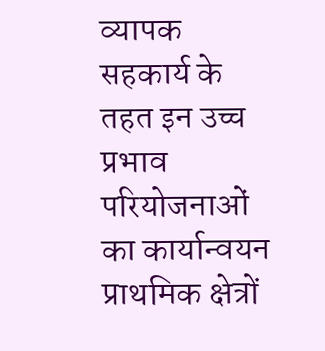व्यापक सहकार्य के तहत इन उच्च प्रभाव परियोजनाओं का कार्यान्वयन प्राथमिक क्षेत्रों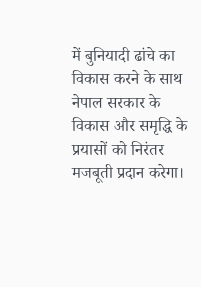में बुनियादी ढांचे का विकास करने के साथ नेपाल सरकार के विकास और समृद्धि के प्रयासों को निरंतर मजबूती प्रदान करेगा।